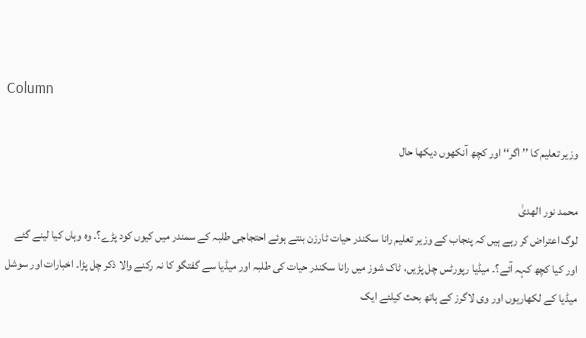Column

وزیر تعلیم کا ’’ اگر‘‘ اور کچھ آنکھوں دیکھا حال

محمد نور الھدیٰ
لوگ اعتراض کر رہے ہیں کہ پنجاب کے وزیر تعلیم رانا سکندر حیات ٹارزن بنتے ہوئے احتجاجی طلبہ کے سمندر میں کیوں کود پڑے؟۔ وہ وہاں کیا لینے گئے اور کیا کچھ کہہ آئے؟۔ میڈیا رپورٹس چل پڑیں، ٹاک شوز میں رانا سکندر حیات کی طلبہ اور میڈیا سے گفتگو کا نہ رکنے والا ذکر چل پڑا۔ اخبارات اور سوشل میڈیا کے لکھاریوں اور وی لاگرز کے ہاتھ بحث کیلئے ایک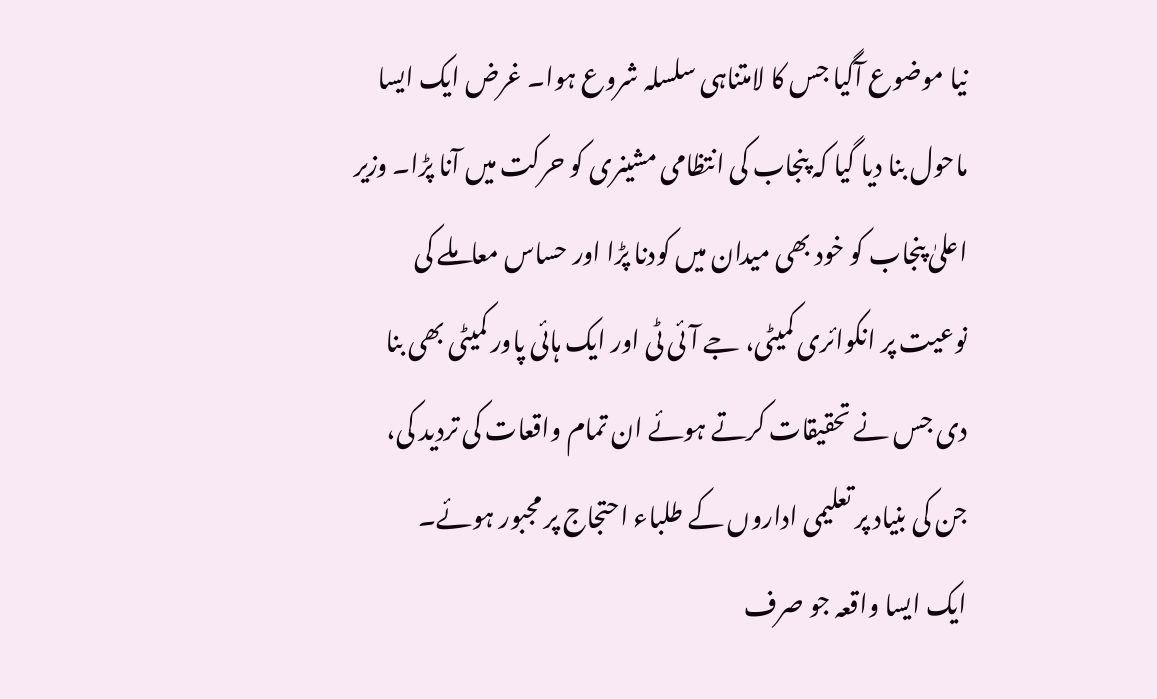نیا موضوع آگیا جس کا لامتناہی سلسلہ شروع ہوا۔ غرض ایک ایسا ماحول بنا دیا گیا کہ پنجاب کی انتظامی مشینری کو حرکت میں آنا پڑا۔ وزیر اعلیٰ پنجاب کو خود بھی میدان میں کودنا پڑا اور حساس معاملے کی نوعیت پر انکوائری کمیٹی، جے آئی ٹی اور ایک ہائی پاور کمیٹی بھی بنا دی جس نے تحقیقات کرتے ہوئے ان تمام واقعات کی تردید کی، جن کی بنیاد پر تعلیمی اداروں کے طلباء احتجاج پر مجبور ہوئے۔
ایک ایسا واقعہ جو صرف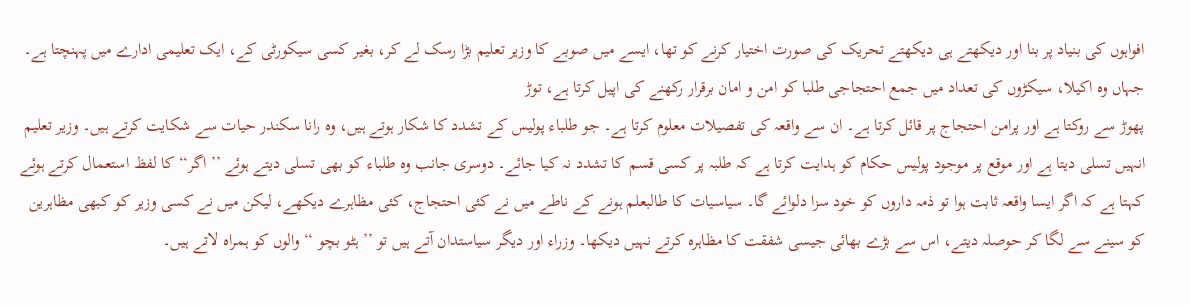افواہوں کی بنیاد پر بنا اور دیکھتے ہی دیکھتے تحریک کی صورت اختیار کرنے کو تھا، ایسے میں صوبے کا وزیر تعلیم بڑا رسک لے کر، بغیر کسی سیکورٹی کے، ایک تعلیمی ادارے میں پہنچتا ہے۔ جہاں وہ اکیلا، سیکڑوں کی تعداد میں جمع احتجاجی طلبا کو امن و امان برقرار رکھنے کی اپیل کرتا ہے، توڑ
پھوڑ سے روکتا ہے اور پرامن احتجاج پر قائل کرتا ہے۔ ان سے واقعہ کی تفصیلات معلوم کرتا ہے۔ جو طلباء پولیس کے تشدد کا شکار ہوتے ہیں، وہ رانا سکندر حیات سے شکایت کرتے ہیں۔ وزیر تعلیم انہیں تسلی دیتا ہے اور موقع پر موجود پولیس حکام کو ہدایت کرتا ہے کہ طلبہ پر کسی قسم کا تشدد نہ کیا جائے۔ دوسری جانب وہ طلباء کو بھی تسلی دیتے ہوئے ’’ اگر‘‘ کا لفظ استعمال کرتے ہوئے کہتا ہے کہ اگر ایسا واقعہ ثابت ہوا تو ذمہ داروں کو خود سزا دلوائے گا۔ سیاسیات کا طالبعلم ہونے کے ناطے میں نے کئی احتجاج، کئی مظاہرے دیکھے، لیکن میں نے کسی وزیر کو کبھی مظاہرین کو سینے سے لگا کر حوصلہ دیتے، اس سے بڑے بھائی جیسی شفقت کا مظاہرہ کرتے نہیں دیکھا۔ وزراء اور دیگر سیاستدان آتے ہیں تو ’’ ہٹو بچو ‘‘ والوں کو ہمراہ لاتے ہیں۔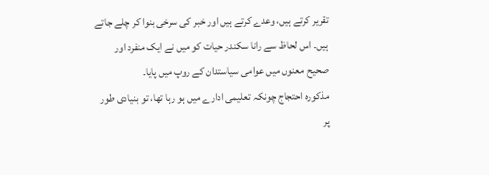تقریر کرتے ہیں، وعدے کرتے ہیں اور خبر کی سرخی بنوا کر چلے جاتے ہیں۔ اس لحاظ سے رانا سکندر حیات کو میں نے ایک منفرد اور صحیح معنوں میں عوامی سیاستدان کے روپ میں پایا۔
مذکورہ احتجاج چونکہ تعلیمی ادارے میں ہو رہا تھا، تو بنیادی طور پر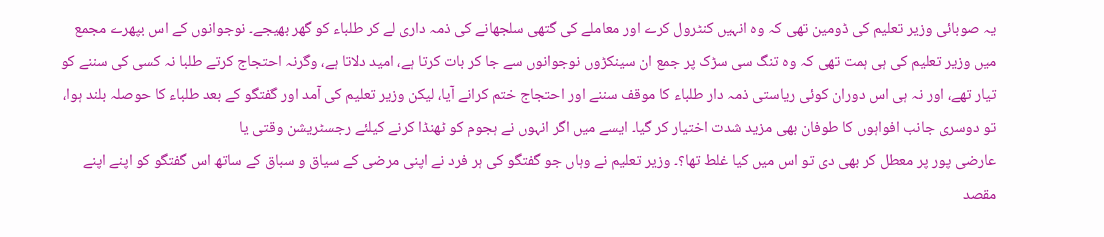یہ صوبائی وزیر تعلیم کی ڈومین تھی کہ وہ انہیں کنٹرول کرے اور معاملے کی گتھی سلجھانے کی ذمہ داری لے کر طلباء کو گھر بھیجے۔ نوجوانوں کے اس بپھرے مجمع میں وزیر تعلیم کی ہی ہمت تھی کہ وہ تنگ سی سڑک پر جمع ان سینکڑوں نوجوانوں سے جا کر بات کرتا ہے، امید دلاتا ہے، وگرنہ احتجاج کرتے طلبا نہ کسی کی سننے کو تیار تھے، اور نہ ہی اس دوران کوئی ریاستی ذمہ دار طلباء کا موقف سننے اور احتجاج ختم کرانے آیا، لیکن وزیر تعلیم کی آمد اور گفتگو کے بعد طلباء کا حوصلہ بلند ہوا، تو دوسری جانب افواہوں کا طوفان بھی مزید شدت اختیار کر گیا۔ ایسے میں اگر انہوں نے ہجوم کو ٹھنڈا کرنے کیلئے رجسٹریشن وقتی یا
عارضی پور پر معطل کر بھی دی تو اس میں کیا غلط تھا؟۔ وزیر تعلیم نے وہاں جو گفتگو کی ہر فرد نے اپنی مرضی کے سیاق و سباق کے ساتھ اس گفتگو کو اپنے اپنے مقصد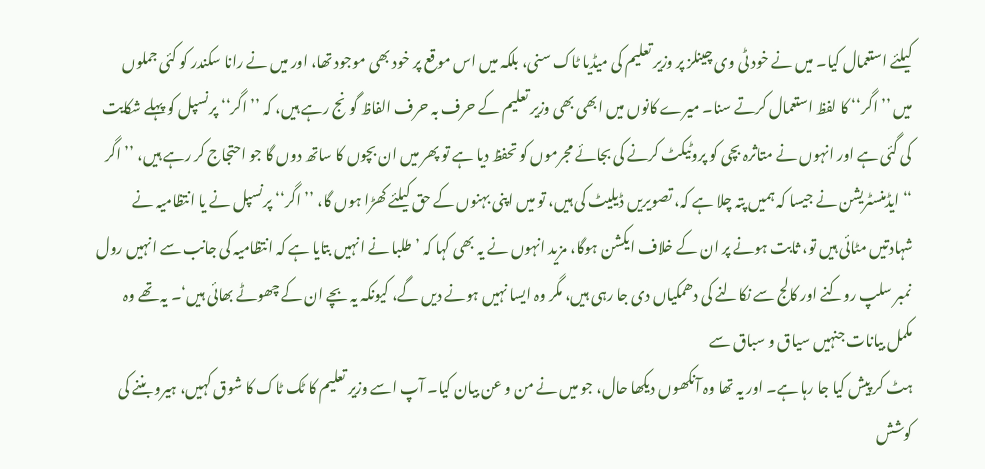کیلئے استعمال کیا۔ میں نے خود ٹی وی چینلز پر وزیر تعلیم کی میڈیا ٹاک سنی، بلکہ میں اس موقع پر خود بھی موجود تھا، اور میں نے رانا سکندر کو کئی جملوں میں ’’ اگر‘‘ کا لفظ استعمال کرتے سنا۔ میرے کانوں میں ابھی بھی وزیر تعلیم کے حرف بہ حرف الفاظ گونج رہے ہیں، کہ ’’ اگر‘‘ پرنسپل کو پہلے شکایت کی گئی ہے اور انہوں نے متاثرہ بچی کو پروٹیکٹ کرنے کی بجائے مجرموں کو تحفظ دیا ہے تو پھر میں ان بچوں کا ساتھ دوں گا جو احتجاج کر رہے ہیں، ’’ اگر ‘‘ ایڈمنسٹریشن نے جیسا کہ ہمیں پتہ چلا ہے کہ، تصویریں ڈیلیٹ کی ہیں، تو میں اپنی بہنوں کے حق کیلئے کھڑا ہوں گا، ’’ اگر‘‘ پرنسپل نے یا انتظامیہ نے شہادتیں مٹائی ہیں تو، ثابت ہونے پر ان کے خلاف ایکشن ہوگا، مزید انہوں نے یہ بھی کہا کہ ’ طلبا نے انہیں بتایا ہے کہ انتظامیہ کی جانب سے انہیں رول نمبر سلپ روکنے اور کالج سے نکالنے کی دھمکیاں دی جا رہی ہیں، مگر وہ ایسا نہیں ہونے دیں گے، کیونکہ یہ بچے ان کے چھوٹے بھائی ہیں‘۔ یہ تھے وہ مکمل بیانات جنہیں سیاق و سباق سے
ہٹ کر پیش کیا جا رہا ہے۔ اور یہ تھا وہ آنکھوں دیکھا حال، جو میں نے من و عن بیان کیا۔ آپ اسے وزیر تعلیم کا ٹک ٹاک کا شوق کہیں، ہیرو بننے کی کوشش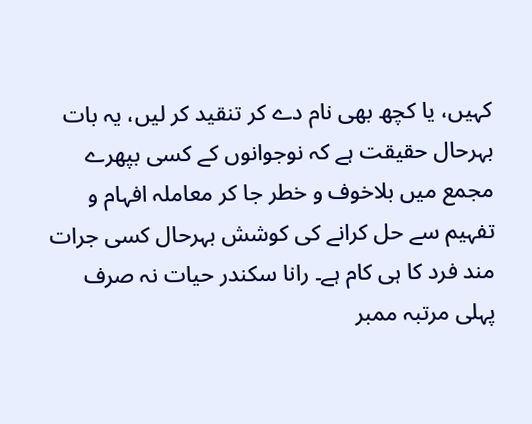کہیں، یا کچھ بھی نام دے کر تنقید کر لیں، یہ بات بہرحال حقیقت ہے کہ نوجوانوں کے کسی بپھرے مجمع میں بلاخوف و خطر جا کر معاملہ افہام و تفہیم سے حل کرانے کی کوشش بہرحال کسی جرات مند فرد کا ہی کام ہے۔ رانا سکندر حیات نہ صرف پہلی مرتبہ ممبر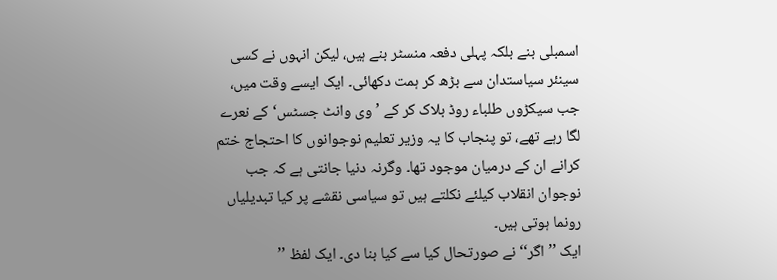اسمبلی بنے بلکہ پہلی دفعہ منسٹر بنے ہیں، لیکن انہوں نے کسی سینئر سیاستدان سے بڑھ کر ہمت دکھائی۔ ایک ایسے وقت میں، جب سیکڑوں طلباء روڈ بلاک کر کے ’ وی وانٹ جسٹس‘ کے نعرے لگا رہے تھے، تو پنجاب کا یہ وزیر تعلیم نوجوانوں کا احتجاج ختم کرانے ان کے درمیان موجود تھا۔ وگرنہ دنیا جانتی ہے کہ جب نوجوان انقلاب کیلئے نکلتے ہیں تو سیاسی نقشے پر کیا تبدیلیاں رونما ہوتی ہیں۔
ایک ’’ اگر‘‘ نے صورتحال کیا سے کیا بنا دی۔ ایک لفظ ’’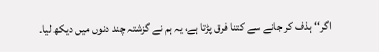اگر‘‘ ہذف کر جانے سے کتنا فرق پڑتا ہے، یہ ہم نے گزشتہ چند دنوں میں دیکھ لیا۔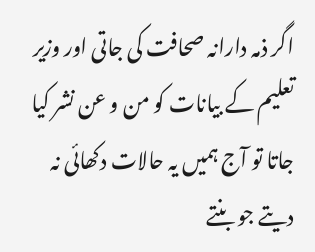اگر ذمہ دارانہ صحافت کی جاتی اور وزیر تعلیم کے بیانات کو من و عن نشر کیا جاتا تو آج ہمیں یہ حالات دکھائی نہ دیتے جو بنتے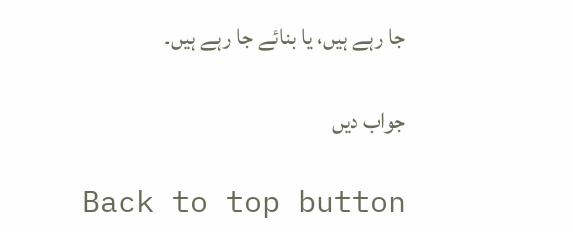جا رہے ہیں، یا بنائے جا رہے ہیں۔

جواب دیں

Back to top button